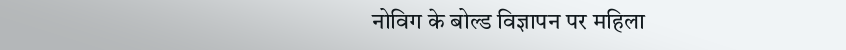नोविग के बोल्ड विज्ञापन पर महिला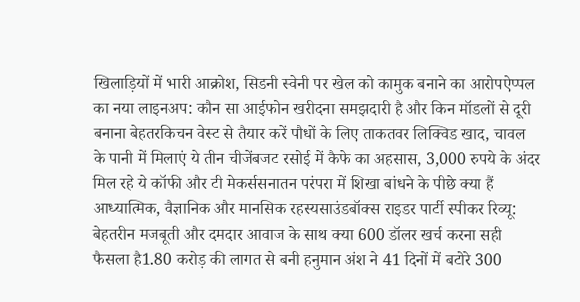खिलाड़ियों में भारी आक्रोश, सिडनी स्वेनी पर खेल को कामुक बनाने का आरोपऐप्पल का नया लाइनअप: कौन सा आईफोन खरीदना समझदारी है और किन मॉडलों से दूरी बनाना बेहतरकिचन वेस्ट से तैयार करें पौधों के लिए ताकतवर लिक्विड खाद, चावल के पानी में मिलाएं ये तीन चीजेंबजट रसोई में कैफे का अहसास, 3,000 रुपये के अंदर मिल रहे ये कॉफी और टी मेकर्ससनातन परंपरा में शिखा बांधने के पीछे क्या हैं आध्यात्मिक, वैज्ञानिक और मानसिक रहस्यसाउंडबॉक्स राइडर पार्टी स्पीकर रिव्यू: बेहतरीन मजबूती और दमदार आवाज के साथ क्या 600 डॉलर खर्च करना सही फैसला है1.80 करोड़ की लागत से बनी हनुमान अंश ने 41 दिनों में बटोरे 300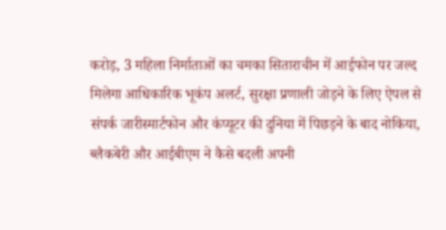करोड़, 3 महिला निर्माताओं का चमका सिताराचीन में आईफोन पर जल्द मिलेगा आधिकारिक भूकंप अलर्ट, सुरक्षा प्रणाली जोड़ने के लिए ऐपल से संपर्क जारीस्मार्टफोन और कंप्यूटर की दुनिया में पिछड़ने के बाद नोकिया, ब्लैकबेरी और आईबीएम ने कैसे बदली अपनी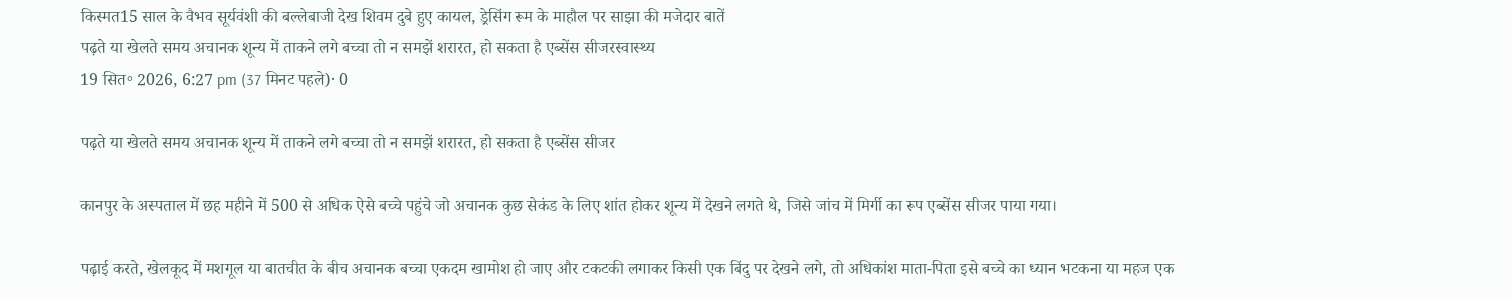किस्मत15 साल के वैभव सूर्यवंशी की बल्लेबाजी देख शिवम दुबे हुए कायल, ड्रेसिंग रूम के माहौल पर साझा की मजेदार बातें
पढ़ते या खेलते समय अचानक शून्य में ताकने लगे बच्चा तो न समझें शरारत, हो सकता है एब्सेंस सीजरस्वास्थ्य
19 सित॰ 2026, 6:27 pm (37 मिनट पहले)· 0

पढ़ते या खेलते समय अचानक शून्य में ताकने लगे बच्चा तो न समझें शरारत, हो सकता है एब्सेंस सीजर

कानपुर के अस्पताल में छह महीने में 500 से अधिक ऐसे बच्चे पहुंचे जो अचानक कुछ सेकंड के लिए शांत होकर शून्य में देखने लगते थे, जिसे जांच में मिर्गी का रूप एब्सेंस सीजर पाया गया।

पढ़ाई करते, खेलकूद में मशगूल या बातचीत के बीच अचानक बच्चा एकदम खामोश हो जाए और टकटकी लगाकर किसी एक बिंदु पर देखने लगे, तो अधिकांश माता-पिता इसे बच्चे का ध्यान भटकना या महज एक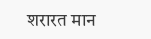शरारत मान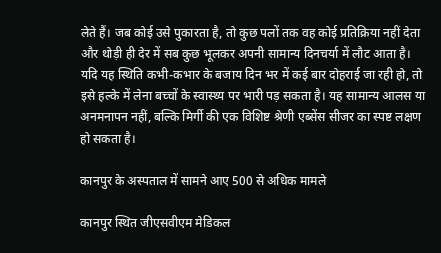लेते हैं। जब कोई उसे पुकारता है, तो कुछ पलों तक वह कोई प्रतिक्रिया नहीं देता और थोड़ी ही देर में सब कुछ भूलकर अपनी सामान्य दिनचर्या में लौट आता है। यदि यह स्थिति कभी-कभार के बजाय दिन भर में कई बार दोहराई जा रही हो, तो इसे हल्के में लेना बच्चों के स्वास्थ्य पर भारी पड़ सकता है। यह सामान्य आलस या अनमनापन नहीं, बल्कि मिर्गी की एक विशिष्ट श्रेणी एब्सेंस सीजर का स्पष्ट लक्षण हो सकता है।

कानपुर के अस्पताल में सामने आए 500 से अधिक मामले

कानपुर स्थित जीएसवीएम मेडिकल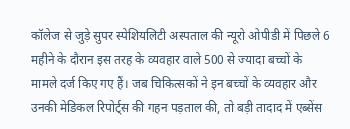कॉलेज से जुड़े सुपर स्पेशियलिटी अस्पताल की न्यूरो ओपीडी में पिछले 6 महीने के दौरान इस तरह के व्यवहार वाले 500 से ज्यादा बच्चों के मामले दर्ज किए गए हैं। जब चिकित्सकों ने इन बच्चों के व्यवहार और उनकी मेडिकल रिपोर्ट्स की गहन पड़ताल की, तो बड़ी तादाद में एब्सेंस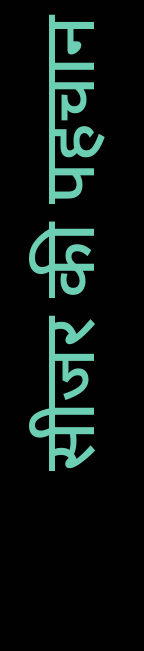सीजर की पहचान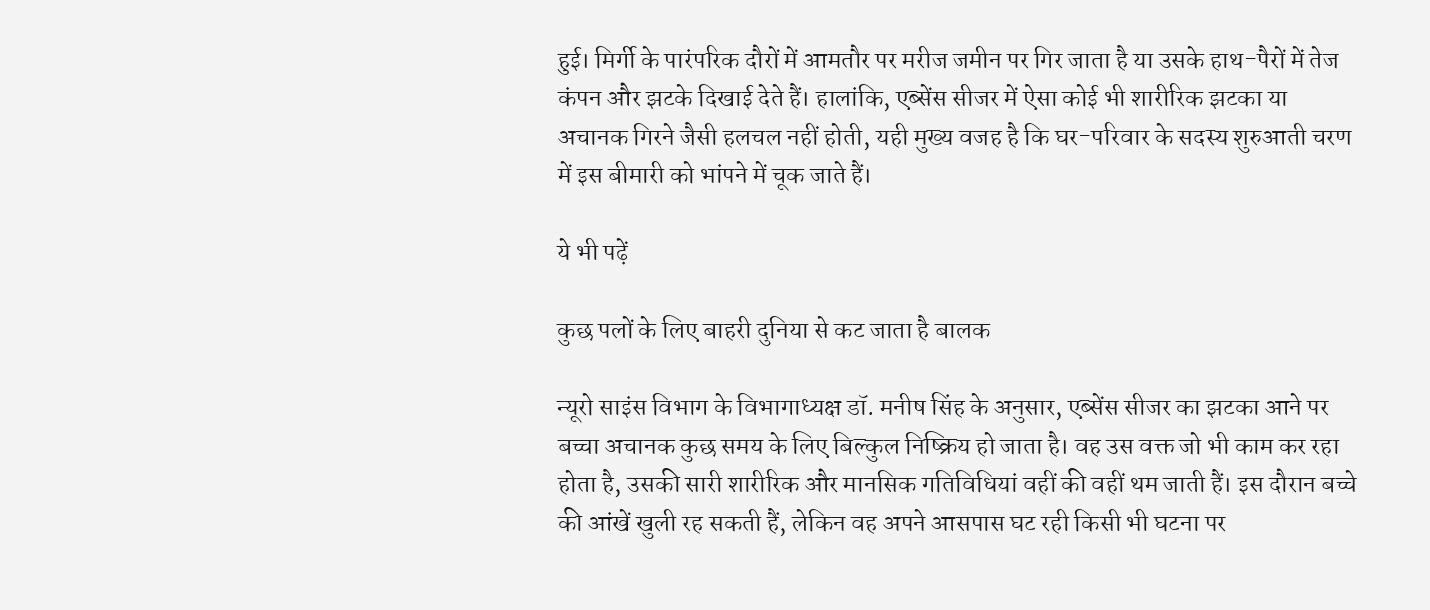हुई। मिर्गी के पारंपरिक दौरों में आमतौर पर मरीज जमीन पर गिर जाता है या उसके हाथ-पैरों में तेज कंपन और झटके दिखाई देते हैं। हालांकि, एब्सेंस सीजर में ऐसा कोई भी शारीरिक झटका या अचानक गिरने जैसी हलचल नहीं होती, यही मुख्य वजह है कि घर-परिवार के सदस्य शुरुआती चरण में इस बीमारी को भांपने में चूक जाते हैं।

ये भी पढ़ें

कुछ पलों के लिए बाहरी दुनिया से कट जाता है बालक

न्यूरो साइंस विभाग के विभागाध्यक्ष डॉ. मनीष सिंह के अनुसार, एब्सेंस सीजर का झटका आने पर बच्चा अचानक कुछ समय के लिए बिल्कुल निष्क्रिय हो जाता है। वह उस वक्त जो भी काम कर रहा होता है, उसकी सारी शारीरिक और मानसिक गतिविधियां वहीं की वहीं थम जाती हैं। इस दौरान बच्चे की आंखें खुली रह सकती हैं, लेकिन वह अपने आसपास घट रही किसी भी घटना पर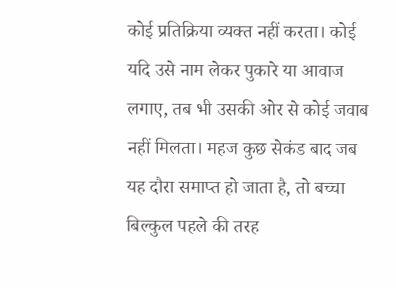कोई प्रतिक्रिया व्यक्त नहीं करता। कोई यदि उसे नाम लेकर पुकारे या आवाज लगाए, तब भी उसकी ओर से कोई जवाब नहीं मिलता। महज कुछ सेकंड बाद जब यह दौरा समाप्त हो जाता है, तो बच्चा बिल्कुल पहले की तरह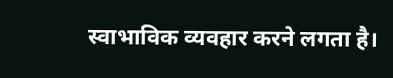स्वाभाविक व्यवहार करने लगता है।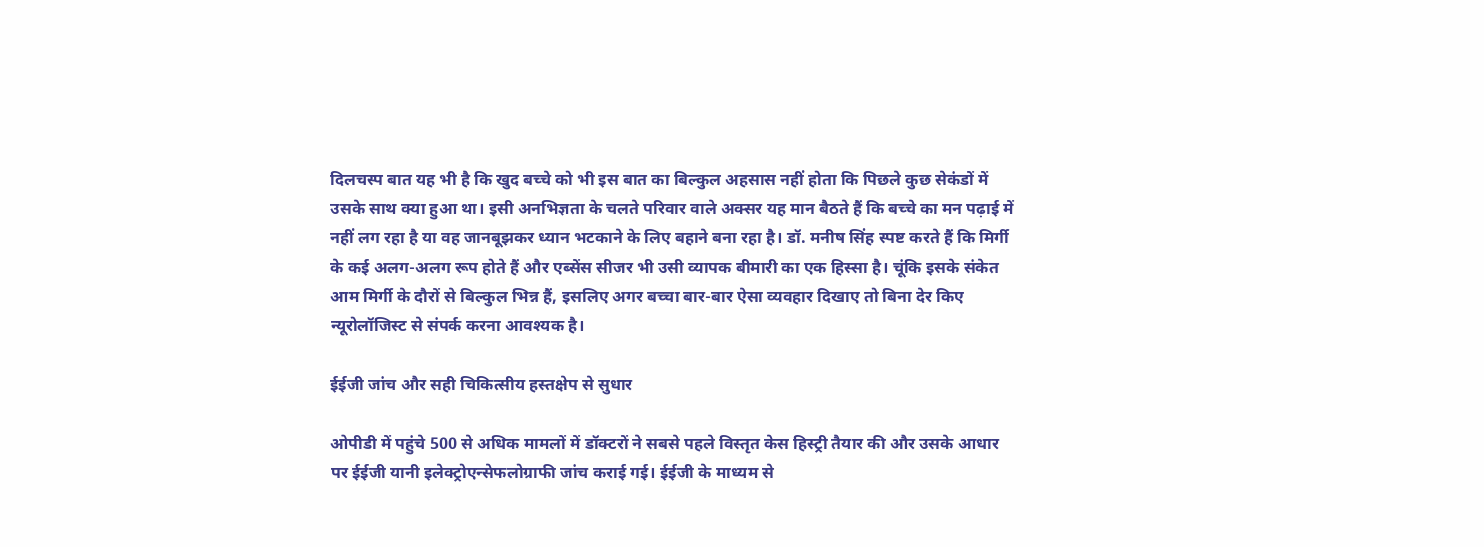दिलचस्प बात यह भी है कि खुद बच्चे को भी इस बात का बिल्कुल अहसास नहीं होता कि पिछले कुछ सेकंडों में उसके साथ क्या हुआ था। इसी अनभिज्ञता के चलते परिवार वाले अक्सर यह मान बैठते हैं कि बच्चे का मन पढ़ाई में नहीं लग रहा है या वह जानबूझकर ध्यान भटकाने के लिए बहाने बना रहा है। डॉ. मनीष सिंह स्पष्ट करते हैं कि मिर्गी के कई अलग-अलग रूप होते हैं और एब्सेंस सीजर भी उसी व्यापक बीमारी का एक हिस्सा है। चूंकि इसके संकेत आम मिर्गी के दौरों से बिल्कुल भिन्न हैं, इसलिए अगर बच्चा बार-बार ऐसा व्यवहार दिखाए तो बिना देर किए न्यूरोलॉजिस्ट से संपर्क करना आवश्यक है।

ईईजी जांच और सही चिकित्सीय हस्तक्षेप से सुधार

ओपीडी में पहुंचे 500 से अधिक मामलों में डॉक्टरों ने सबसे पहले विस्तृत केस हिस्ट्री तैयार की और उसके आधार पर ईईजी यानी इलेक्ट्रोएन्सेफलोग्राफी जांच कराई गई। ईईजी के माध्यम से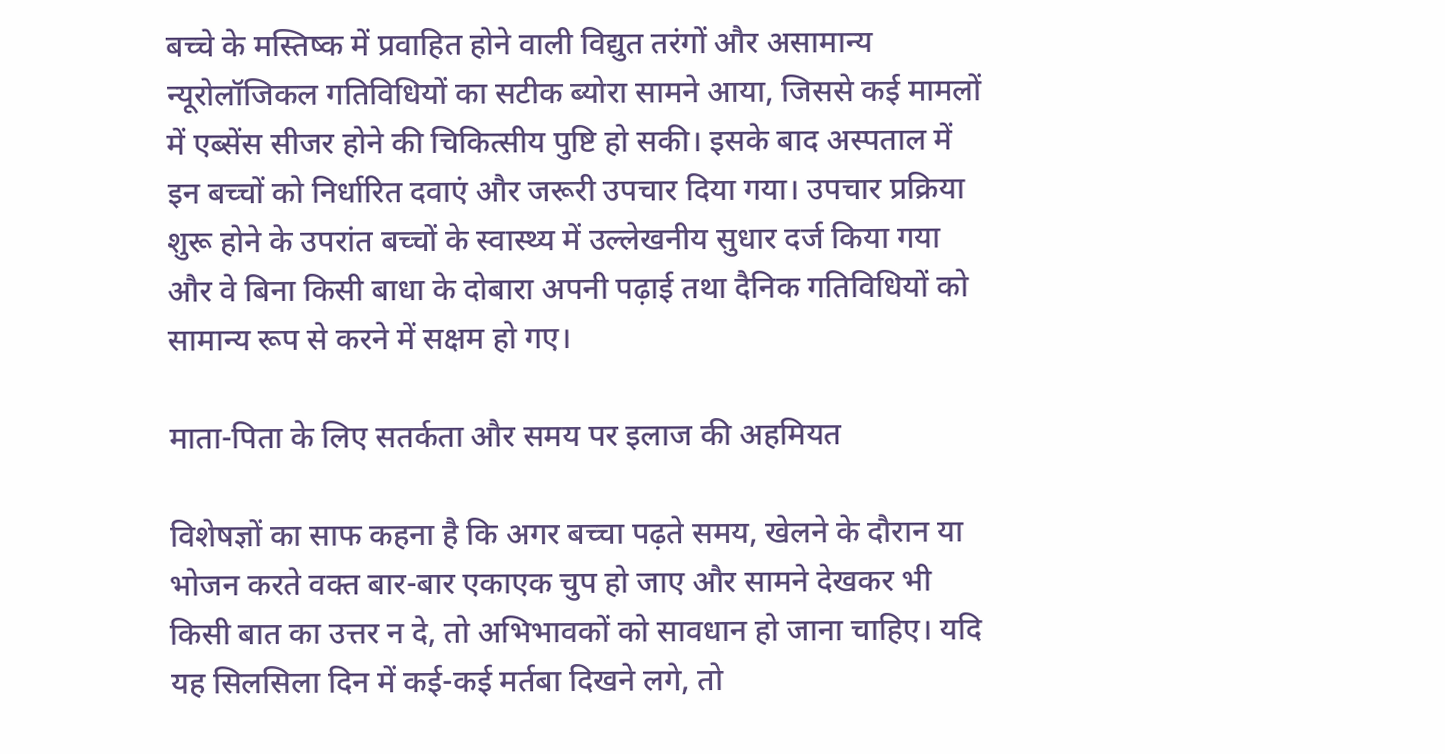बच्चे के मस्तिष्क में प्रवाहित होने वाली विद्युत तरंगों और असामान्य न्यूरोलॉजिकल गतिविधियों का सटीक ब्योरा सामने आया, जिससे कई मामलों में एब्सेंस सीजर होने की चिकित्सीय पुष्टि हो सकी। इसके बाद अस्पताल में इन बच्चों को निर्धारित दवाएं और जरूरी उपचार दिया गया। उपचार प्रक्रिया शुरू होने के उपरांत बच्चों के स्वास्थ्य में उल्लेखनीय सुधार दर्ज किया गया और वे बिना किसी बाधा के दोबारा अपनी पढ़ाई तथा दैनिक गतिविधियों को सामान्य रूप से करने में सक्षम हो गए।

माता-पिता के लिए सतर्कता और समय पर इलाज की अहमियत

विशेषज्ञों का साफ कहना है कि अगर बच्चा पढ़ते समय, खेलने के दौरान या भोजन करते वक्त बार-बार एकाएक चुप हो जाए और सामने देखकर भी किसी बात का उत्तर न दे, तो अभिभावकों को सावधान हो जाना चाहिए। यदि यह सिलसिला दिन में कई-कई मर्तबा दिखने लगे, तो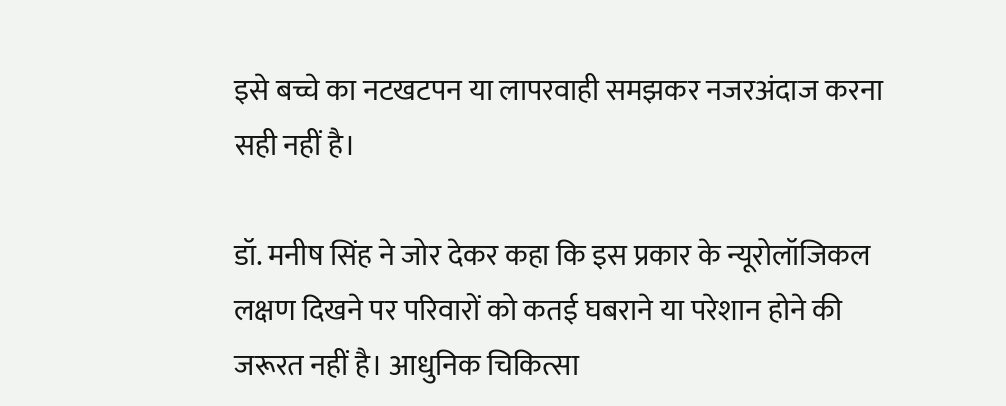इसे बच्चे का नटखटपन या लापरवाही समझकर नजरअंदाज करना सही नहीं है।

डॉ. मनीष सिंह ने जोर देकर कहा कि इस प्रकार के न्यूरोलॉजिकल लक्षण दिखने पर परिवारों को कतई घबराने या परेशान होने की जरूरत नहीं है। आधुनिक चिकित्सा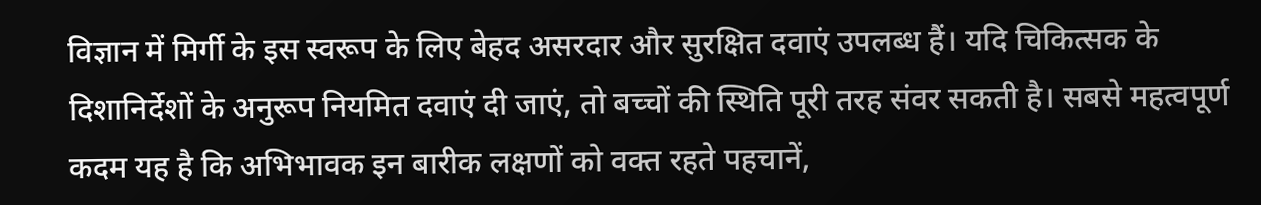विज्ञान में मिर्गी के इस स्वरूप के लिए बेहद असरदार और सुरक्षित दवाएं उपलब्ध हैं। यदि चिकित्सक के दिशानिर्देशों के अनुरूप नियमित दवाएं दी जाएं, तो बच्चों की स्थिति पूरी तरह संवर सकती है। सबसे महत्वपूर्ण कदम यह है कि अभिभावक इन बारीक लक्षणों को वक्त रहते पहचानें,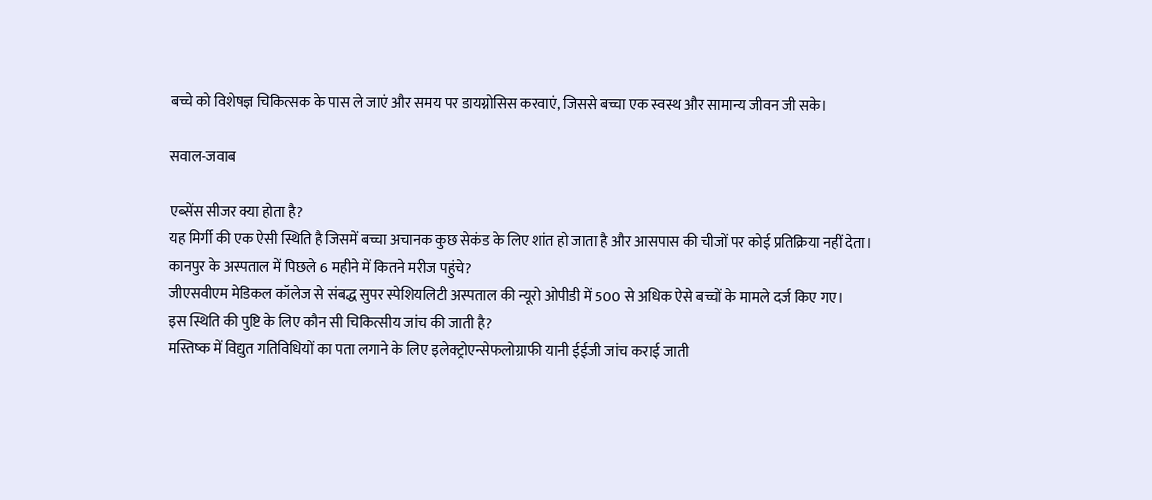बच्चे को विशेषज्ञ चिकित्सक के पास ले जाएं और समय पर डायग्नोसिस करवाएं, जिससे बच्चा एक स्वस्थ और सामान्य जीवन जी सके।

सवाल-जवाब

एब्सेंस सीजर क्या होता है?
यह मिर्गी की एक ऐसी स्थिति है जिसमें बच्चा अचानक कुछ सेकंड के लिए शांत हो जाता है और आसपास की चीजों पर कोई प्रतिक्रिया नहीं देता।
कानपुर के अस्पताल में पिछले 6 महीने में कितने मरीज पहुंचे?
जीएसवीएम मेडिकल कॉलेज से संबद्ध सुपर स्पेशियलिटी अस्पताल की न्यूरो ओपीडी में 500 से अधिक ऐसे बच्चों के मामले दर्ज किए गए।
इस स्थिति की पुष्टि के लिए कौन सी चिकित्सीय जांच की जाती है?
मस्तिष्क में विद्युत गतिविधियों का पता लगाने के लिए इलेक्ट्रोएन्सेफलोग्राफी यानी ईईजी जांच कराई जाती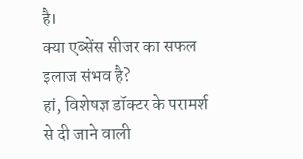है।
क्या एब्सेंस सीजर का सफल इलाज संभव है?
हां, विशेषज्ञ डॉक्टर के परामर्श से दी जाने वाली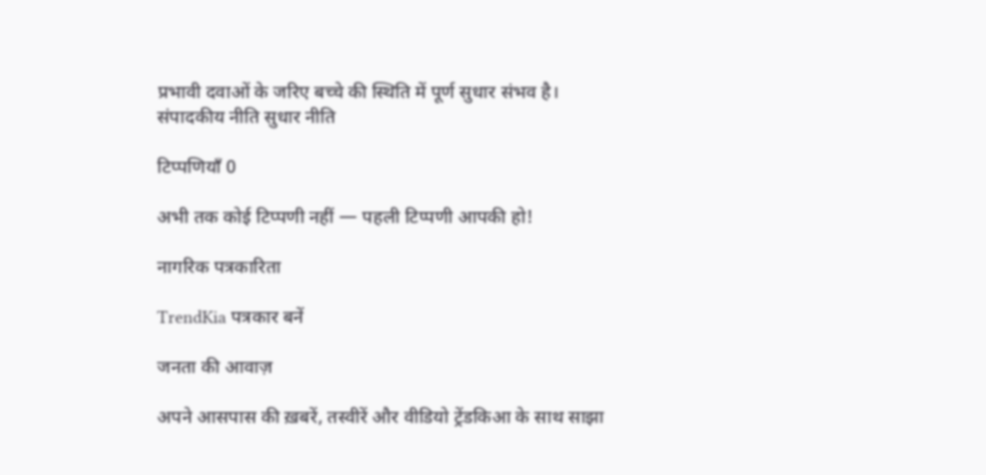प्रभावी दवाओं के जरिए बच्चे की स्थिति में पूर्ण सुधार संभव है।
संपादकीय नीति सुधार नीति

टिप्पणियाँ 0

अभी तक कोई टिप्पणी नहीं — पहली टिप्पणी आपकी हो!

नागरिक पत्रकारिता

TrendKia पत्रकार बनें

जनता की आवाज़

अपने आसपास की ख़बरें, तस्वीरें और वीडियो ट्रेंडकिआ के साथ साझा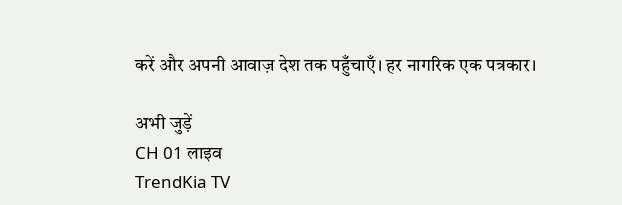करें और अपनी आवाज़ देश तक पहुँचाएँ। हर नागरिक एक पत्रकार।

अभी जुड़ें
CH 01 लाइव
TrendKia TV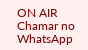ON AIR
Chamar no WhatsApp